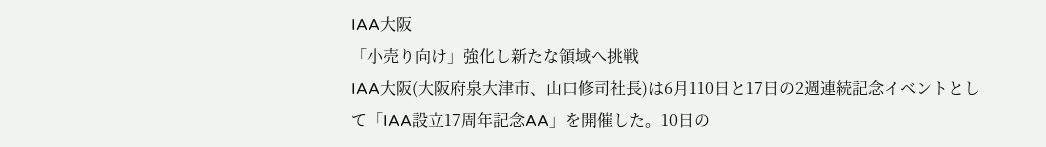IAA大阪
「小売り向け」強化し新たな領域へ挑戦
IAA大阪(大阪府泉大津市、山口修司社長)は6月110日と17日の2週連続記念イベントとして「IAA設立17周年記念AA」を開催した。10日の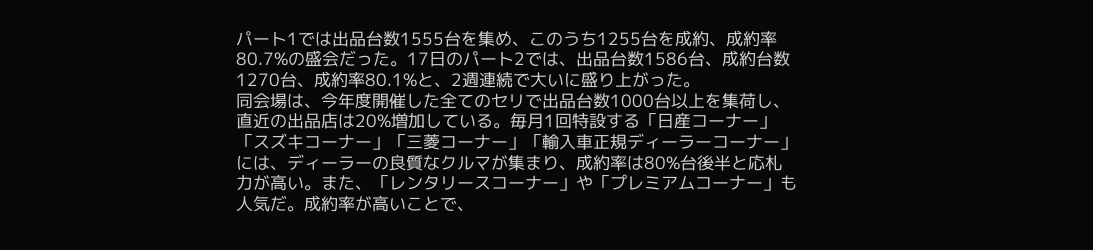パート1では出品台数1555台を集め、このうち1255台を成約、成約率80.7%の盛会だった。17日のパート2では、出品台数1586台、成約台数1270台、成約率80.1%と、2週連続で大いに盛り上がった。
同会場は、今年度開催した全てのセリで出品台数1000台以上を集荷し、直近の出品店は20%増加している。毎月1回特設する「日産コーナー」「スズキコーナー」「三菱コーナー」「輸入車正規ディーラーコーナー」には、ディーラーの良質なクルマが集まり、成約率は80%台後半と応札力が高い。また、「レンタリースコーナー」や「プレミアムコーナー」も人気だ。成約率が高いことで、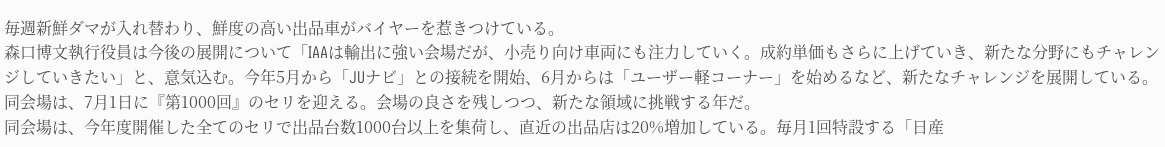毎週新鮮ダマが入れ替わり、鮮度の高い出品車がバイヤーを惹きつけている。
森口博文執行役員は今後の展開について「IAAは輸出に強い会場だが、小売り向け車両にも注力していく。成約単価もさらに上げていき、新たな分野にもチャレンジしていきたい」と、意気込む。今年5月から「JUナビ」との接続を開始、6月からは「ユーザー軽コーナー」を始めるなど、新たなチャレンジを展開している。
同会場は、7月1日に『第1000回』のセリを迎える。会場の良さを残しつつ、新たな領域に挑戦する年だ。
同会場は、今年度開催した全てのセリで出品台数1000台以上を集荷し、直近の出品店は20%増加している。毎月1回特設する「日産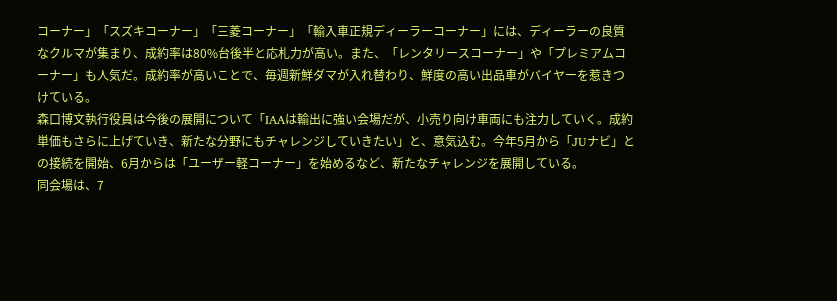コーナー」「スズキコーナー」「三菱コーナー」「輸入車正規ディーラーコーナー」には、ディーラーの良質なクルマが集まり、成約率は80%台後半と応札力が高い。また、「レンタリースコーナー」や「プレミアムコーナー」も人気だ。成約率が高いことで、毎週新鮮ダマが入れ替わり、鮮度の高い出品車がバイヤーを惹きつけている。
森口博文執行役員は今後の展開について「IAAは輸出に強い会場だが、小売り向け車両にも注力していく。成約単価もさらに上げていき、新たな分野にもチャレンジしていきたい」と、意気込む。今年5月から「JUナビ」との接続を開始、6月からは「ユーザー軽コーナー」を始めるなど、新たなチャレンジを展開している。
同会場は、7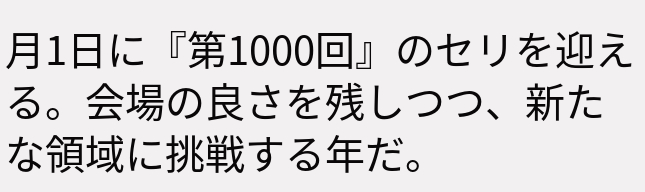月1日に『第1000回』のセリを迎える。会場の良さを残しつつ、新たな領域に挑戦する年だ。